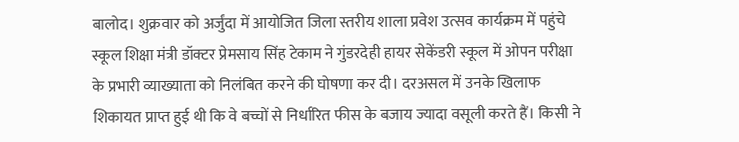बालोद। शुक्रवार को अर्जुंदा में आयोजित जिला स्तरीय शाला प्रवेश उत्सव कार्यक्रम में पहुंचे स्कूल शिक्षा मंत्री डॉक्टर प्रेमसाय सिंह टेकाम ने गुंडरदेही हायर सेकेंडरी स्कूल में ओपन परीक्षा के प्रभारी व्याख्याता को निलंबित करने की घोषणा कर दी। दरअसल में उनके खिलाफ शिकायत प्राप्त हुई थी कि वे बच्चों से निर्धारित फीस के बजाय ज्यादा वसूली करते हैं। किसी ने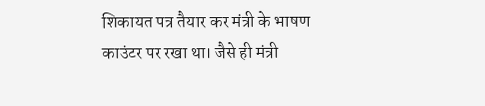शिकायत पत्र तैयार कर मंत्री के भाषण काउंटर पर रखा था। जैसे ही मंत्री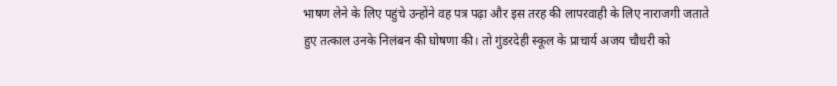भाषण लेने के लिए पहुंचे उन्होंने वह पत्र पढ़ा और इस तरह की लापरवाही के लिए नाराजगी जताते हुए तत्काल उनके निलंबन की घोषणा की। तो गुंडरदेही स्कूल के प्राचार्य अजय चौधरी को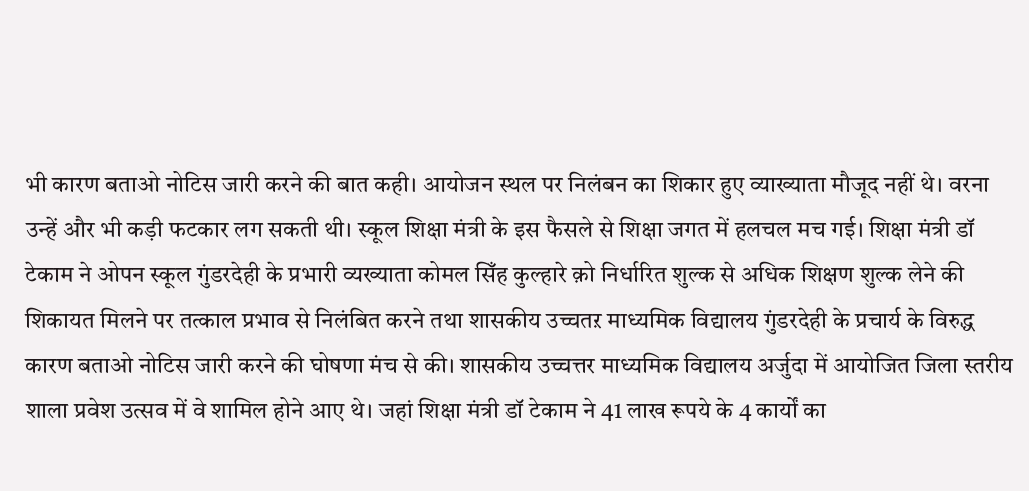भी कारण बताओ नोटिस जारी करने की बात कही। आयोजन स्थल पर निलंबन का शिकार हुए व्याख्याता मौजूद नहीं थे। वरना उन्हें और भी कड़ी फटकार लग सकती थी। स्कूल शिक्षा मंत्री के इस फैसले से शिक्षा जगत में हलचल मच गई। शिक्षा मंत्री डॉ टेकाम ने ओपन स्कूल गुंडरदेही के प्रभारी व्यख्याता कोमल सिँह कुल्हारे क़ो निर्धारित शुल्क से अधिक शिक्षण शुल्क लेने की शिकायत मिलने पर तत्काल प्रभाव से निलंबित करने तथा शासकीय उच्चतऱ माध्यमिक विद्यालय गुंडरदेही के प्रचार्य के विरुद्ध कारण बताओ नोटिस जारी करने की घोषणा मंच से की। शासकीय उच्चत्तर माध्यमिक विद्यालय अर्जुदा में आयोजित जिला स्तरीय शाला प्रवेश उत्सव में वे शामिल होने आए थे। जहां शिक्षा मंत्री डॉ टेकाम ने 41 लाख रूपये के 4 कार्यों का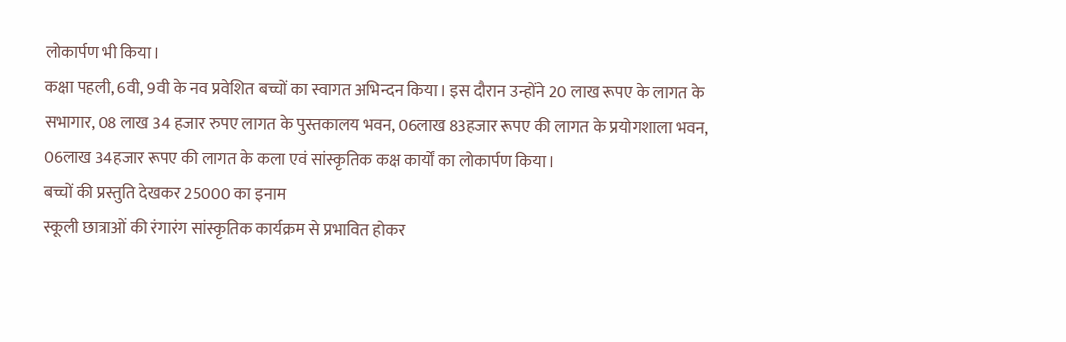लोकार्पण भी किया।
कक्षा पहली, 6वी, 9वी के नव प्रवेशित बच्चों का स्वागत अभिन्दन किया। इस दौरान उन्होंने 20 लाख रूपए के लागत के सभागार, 08 लाख 34 हजार रुपए लागत के पुस्तकालय भवन, 06लाख 83हजार रूपए की लागत के प्रयोगशाला भवन, 06लाख 34हजार रूपए की लागत के कला एवं सांस्कृतिक कक्ष कार्यों का लोकार्पण किया।
बच्चों की प्रस्तुति देखकर 25000 का इनाम
स्कूली छात्राओं की रंगारंग सांस्कृतिक कार्यक्रम से प्रभावित होकर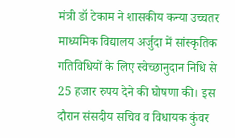मंत्री डॉ टेकाम ने शासकीय कन्या उच्चतर माध्यमिक विद्यालय अर्जुदा में सांस्कृतिक गतिविधियों के लिए स्वेच्छानुदान निधि से 25 हजार रुपय देने की घोषणा की। इस दौरान संसदीय सचिव व विधायक कुंवर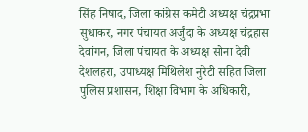सिंह निषाद, जिला कांग्रेस कमेटी अध्यक्ष चंद्रप्रभा सुधाकर, नगर पंचायत अर्जुंदा के अध्यक्ष चंद्रहास देवांगन, जिला पंचायत के अध्यक्ष सोना देवी देशलहरा, उपाध्यक्ष मिथिलेश नुरेटी सहित जिला पुलिस प्रशासन, शिक्षा विभाग के अधिकारी,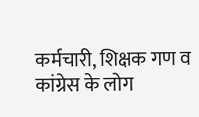कर्मचारी, शिक्षक गण व कांग्रेस के लोग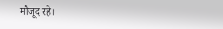मौजूद रहे।